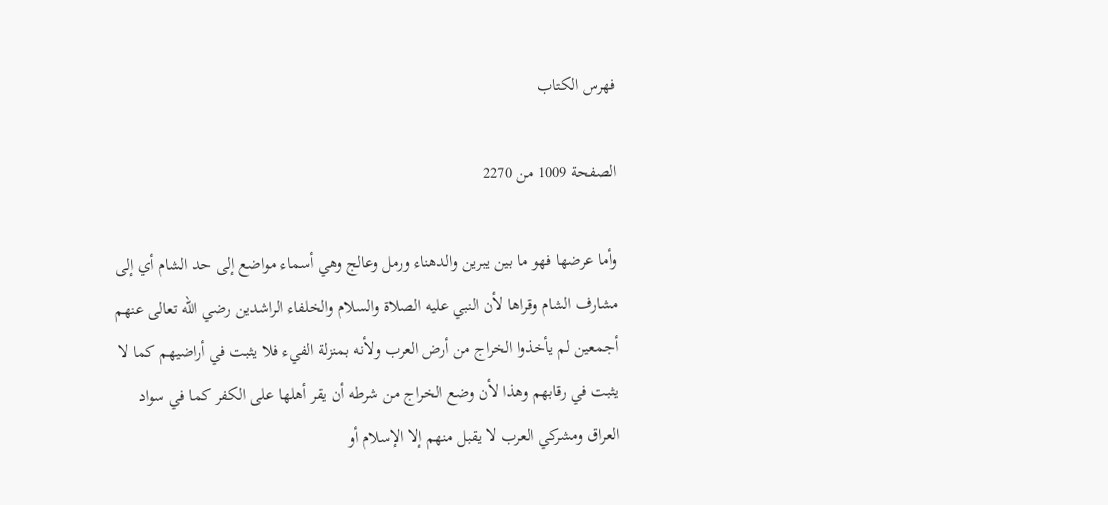فهرس الكتاب

الصفحة 1009 من 2270

وأما عرضها فهو ما بين يبرين والدهناء ورمل وعالج وهي أسماء مواضع إلى حد الشام أي إلى مشارف الشام وقراها لأن النبي عليه الصلاة والسلام والخلفاء الراشدين رضي الله تعالى عنهم أجمعين لم يأخذوا الخراج من أرض العرب ولأنه بمنزلة الفيء فلا يثبت في أراضيهم كما لا يثبت في رقابهم وهذا لأن وضع الخراج من شرطه أن يقر أهلها على الكفر كما في سواد العراق ومشركي العرب لا يقبل منهم إلا الإسلام أو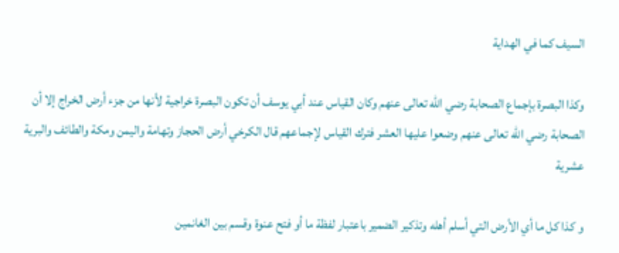السيف كما في الهداية

وكذا البصرة بإجماع الصحابة رضي الله تعالى عنهم وكان القياس عند أبي يوسف أن تكون البصرة خراجية لأنها من جزء أرض الخراج إلا أن الصحابة رضي الله تعالى عنهم وضعوا عليها العشر فترك القياس لإجماعهم قال الكرخي أرض الحجاز وتهامة واليمن ومكة والطائف والبرية عشرية

و كذا كل ما أي الأرض التي أسلم أهله وتذكير الضمير باعتبار لفظة ما أو فتح عنوة وقسم بين الغانمين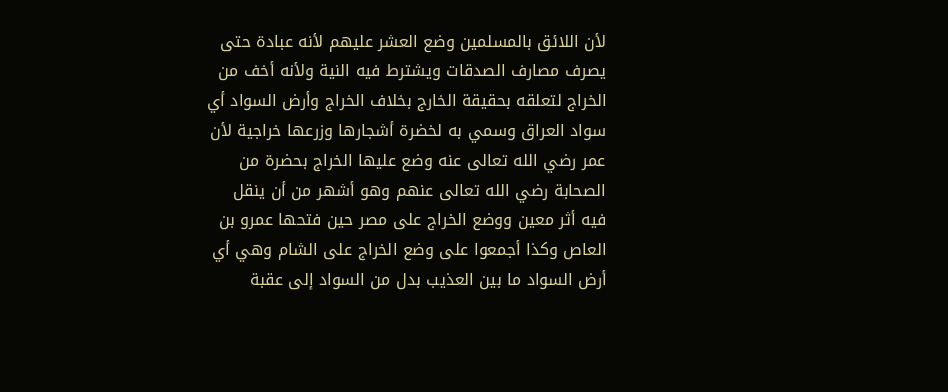لأن اللائق بالمسلمين وضع العشر عليهم لأنه عبادة حتى يصرف مصارف الصدقات ويشترط فيه النية ولأنه أخف من الخراج لتعلقه بحقيقة الخارج بخلاف الخراج وأرض السواد أي سواد العراق وسمي به لخضرة أشجارها وزرعها خراجية لأن عمر رضي الله تعالى عنه وضع عليها الخراج بحضرة من الصحابة رضي الله تعالى عنهم وهو أشهر من أن ينقل فيه أثر معين ووضع الخراج على مصر حين فتحها عمرو بن العاص وكذا أجمعوا على وضع الخراج على الشام وهي أي أرض السواد ما بين العذيب بدل من السواد إلى عقبة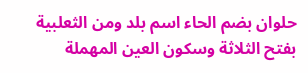حلوان بضم الحاء اسم بلد ومن الثعلبية بفتح الثلاثة وسكون العين المهملة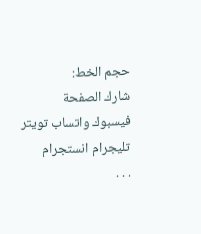حجم الخط:
شارك الصفحة
فيسبوك واتساب تويتر تليجرام انستجرام
. . .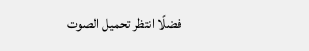فضلًا انتظر تحميل الصوت